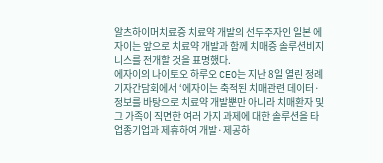알츠하이머치료증 치료약 개발의 선두주자인 일본 에자이는 앞으로 치료약 개발과 함께 치매증 솔루션비지니스를 전개할 것을 표명했다.
에자이의 나이토오 하루오 CEO는 지난 8일 열린 정례 기자간담회에서 ‘에자이는 축적된 치매관련 데이터·정보를 바탕으로 치료약 개발뿐만 아니라 치매환자 및 그 가족이 직면한 여러 가지 과제에 대한 솔루션을 타업종기업과 제휴하여 개발·제공하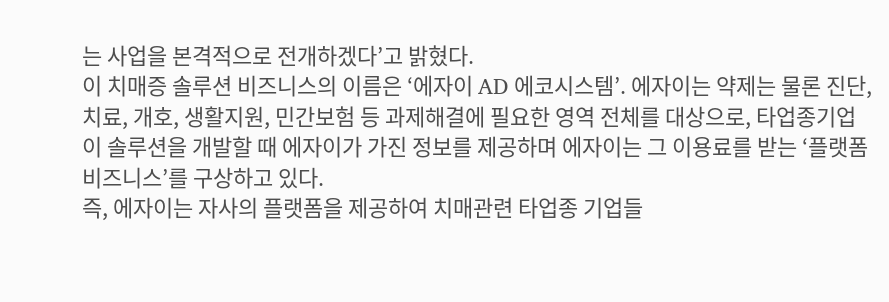는 사업을 본격적으로 전개하겠다’고 밝혔다.
이 치매증 솔루션 비즈니스의 이름은 ‘에자이 AD 에코시스템’. 에자이는 약제는 물론 진단, 치료, 개호, 생활지원, 민간보험 등 과제해결에 필요한 영역 전체를 대상으로, 타업종기업이 솔루션을 개발할 때 에자이가 가진 정보를 제공하며 에자이는 그 이용료를 받는 ‘플랫폼 비즈니스’를 구상하고 있다.
즉, 에자이는 자사의 플랫폼을 제공하여 치매관련 타업종 기업들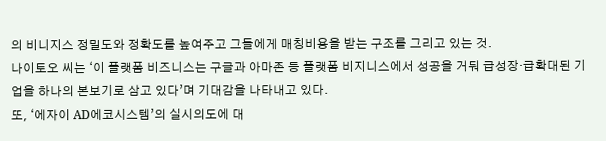의 비니지스 정밀도와 정확도를 높여주고 그들에게 매칭비용을 받는 구조를 그리고 있는 것.
나이토오 씨는 ‘이 플랫폼 비즈니스는 구글과 아마존 등 플랫폼 비지니스에서 성공을 거둬 급성장·급확대된 기업을 하나의 본보기로 삼고 있다’며 기대감을 나타내고 있다.
또, ‘에자이 AD에코시스템’의 실시의도에 대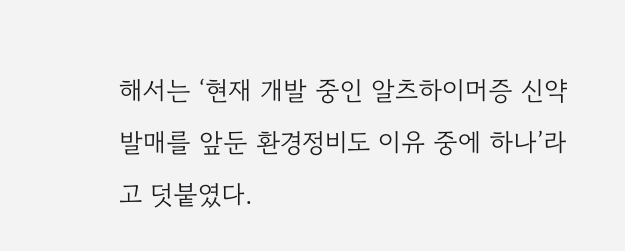해서는 ‘현재 개발 중인 알츠하이머증 신약 발매를 앞둔 환경정비도 이유 중에 하나’라고 덧붙였다.